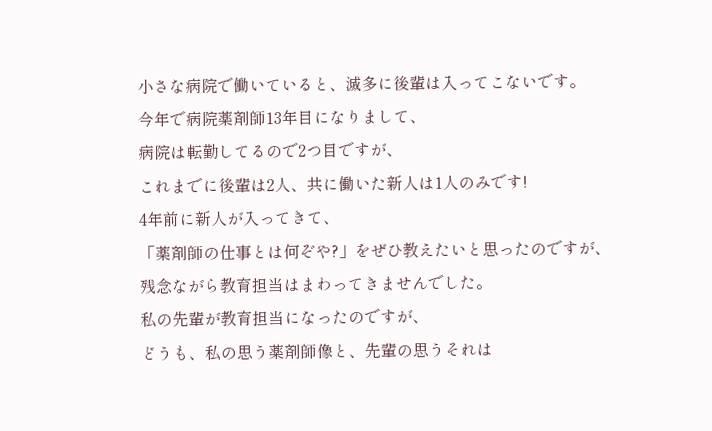小さな病院で働いていると、滅多に後輩は入ってこないです。
今年で病院薬剤師13年目になりまして、
病院は転勤してるので2つ目ですが、
これまでに後輩は2人、共に働いた新人は1人のみです!
4年前に新人が入ってきて、
「薬剤師の仕事とは何ぞや?」をぜひ教えたいと思ったのですが、
残念ながら教育担当はまわってきませんでした。
私の先輩が教育担当になったのですが、
どうも、私の思う薬剤師像と、先輩の思うそれは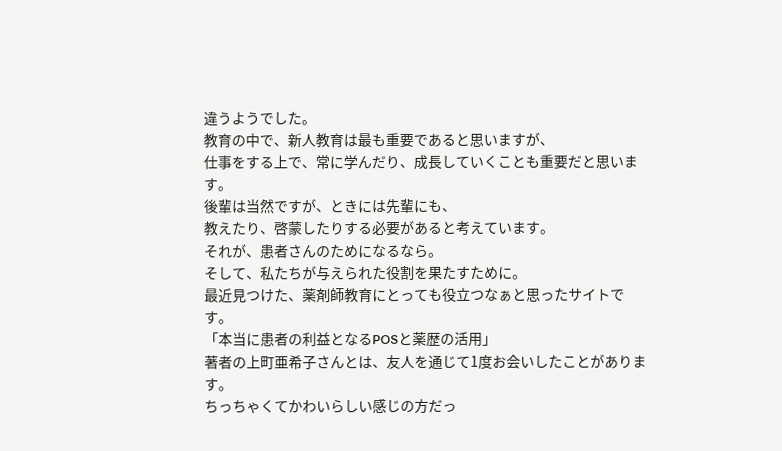違うようでした。
教育の中で、新人教育は最も重要であると思いますが、
仕事をする上で、常に学んだり、成長していくことも重要だと思います。
後輩は当然ですが、ときには先輩にも、
教えたり、啓蒙したりする必要があると考えています。
それが、患者さんのためになるなら。
そして、私たちが与えられた役割を果たすために。
最近見つけた、薬剤師教育にとっても役立つなぁと思ったサイトです。
「本当に患者の利益となるPOSと薬歴の活用」
著者の上町亜希子さんとは、友人を通じて1度お会いしたことがあります。
ちっちゃくてかわいらしい感じの方だっ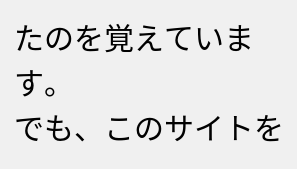たのを覚えています。
でも、このサイトを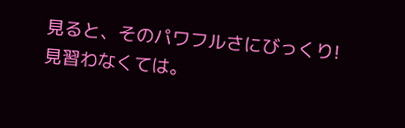見ると、そのパワフルさにびっくり!
見習わなくては。